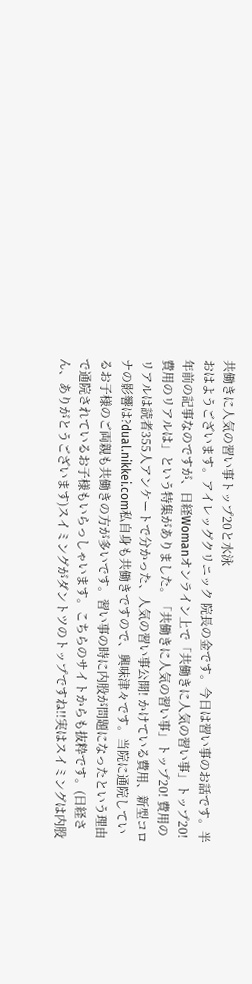共働きに人気の習い事トップ20と水泳
おはようございます。アイレッグクリニック 院長の金です。今日は習い事のお話です。半年前の記事なのですが、日経Womanオンライン上で「共働きに人気の習い事」トップ20! 費用のリアルは」という特集がありました。「共働きに人気の習い事」トップ20! 費用のリアルは読者355人アンケートで分かった、人気の習い事公開! かけている費用、新型コロナの影響は?dual.nikkei.com私自身も共働きですので、興味津々です。当院に通院しているお子様のご両親も共働きの方が多いです。習い事の時に内股が問題になったという理由で通院されているお子様もいらっしゃいます。こちらのサイトからも抜粋です。(日経さん、ありがとうございます)スイミングがダントツのトップですね!!実はスイミングは内股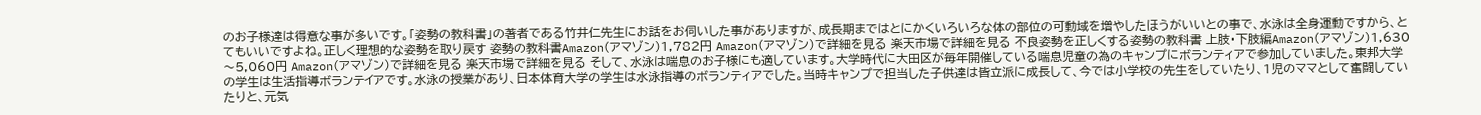のお子様達は得意な事が多いです。「姿勢の教科書」の著者である竹井仁先生にお話をお伺いした事がありますが、成長期まではとにかくいろいろな体の部位の可動域を増やしたほうがいいとの事で、水泳は全身運動ですから、とてもいいですよね。正しく理想的な姿勢を取り戻す 姿勢の教科書Amazon(アマゾン)1,782円 Amazon(アマゾン)で詳細を見る 楽天市場で詳細を見る 不良姿勢を正しくする姿勢の教科書 上肢・下肢編Amazon(アマゾン)1,630〜5,060円 Amazon(アマゾン)で詳細を見る 楽天市場で詳細を見る そして、水泳は喘息のお子様にも適しています。大学時代に大田区が毎年開催している喘息児童の為のキャンプにボランティアで参加していました。東邦大学の学生は生活指導ボランテイアです。水泳の授業があり、日本体育大学の学生は水泳指導のボランティアでした。当時キャンプで担当した子供達は皆立派に成長して、今では小学校の先生をしていたり、1児のママとして奮闘していたりと、元気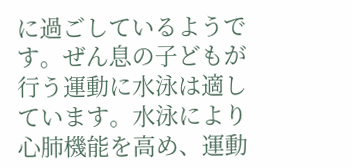に過ごしているようです。ぜん息の子どもが行う運動に水泳は適しています。水泳により心肺機能を高め、運動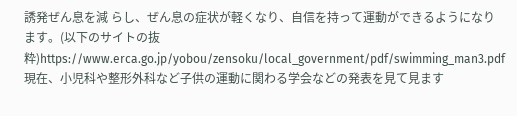誘発ぜん息を減 らし、ぜん息の症状が軽くなり、自信を持って運動ができるようになります。(以下のサイトの抜粋)https://www.erca.go.jp/yobou/zensoku/local_government/pdf/swimming_man3.pdf現在、小児科や整形外科など子供の運動に関わる学会などの発表を見て見ます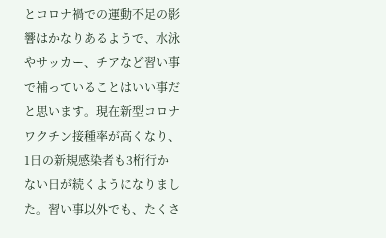とコロナ禍での運動不足の影響はかなりあるようで、水泳やサッカー、チアなど習い事で補っていることはいい事だと思います。現在新型コロナワクチン接種率が高くなり、1日の新規感染者も3桁行かない日が続くようになりました。習い事以外でも、たくさ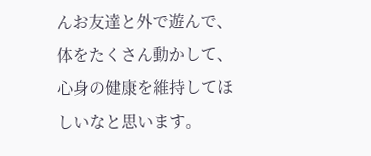んお友達と外で遊んで、体をたくさん動かして、心身の健康を維持してほしいなと思います。